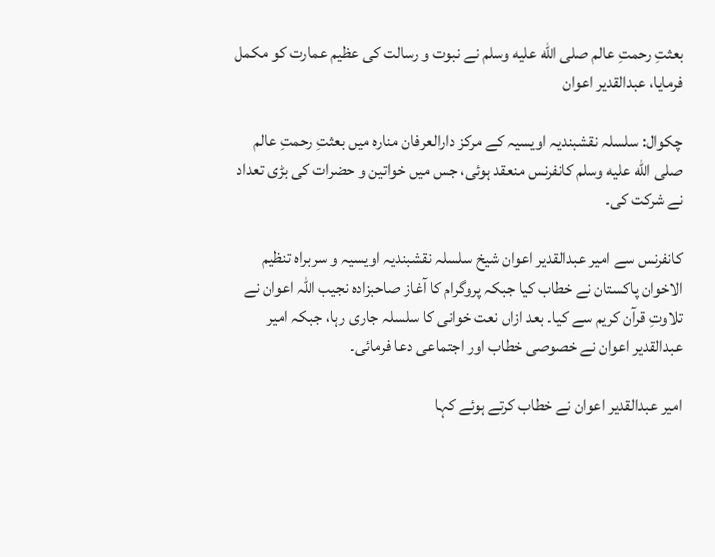بعثتِ رحمتِ عالم صلى الله عليه وسلم نے نبوت و رسالت کی عظیم عمارت کو مکمل فرمایا، عبدالقدیر اعوان

چکوال: سلسلہ نقشبندیہ اویسیہ کے مرکز دارالعرفان منارہ میں بعثتِ رحمتِ عالم صلى الله عليه وسلم کانفرنس منعقد ہوئی، جس میں خواتین و حضرات کی بڑی تعداد نے شرکت کی۔

کانفرنس سے امیر عبدالقدیر اعوان شیخ سلسلہ نقشبندیہ اویسیہ و سربراہ تنظیم الاخوان پاکستان نے خطاب کیا جبکہ پروگرام کا آغاز صاحبزادہ نجیب اللہ اعوان نے تلاوتِ قرآن کریم سے کیا۔ بعد ازاں نعت خوانی کا سلسلہ جاری رہا، جبکہ امیر عبدالقدیر اعوان نے خصوصی خطاب اور اجتماعی دعا فرمائی۔

امیر عبدالقدیر اعوان نے خطاب کرتے ہوئے کہا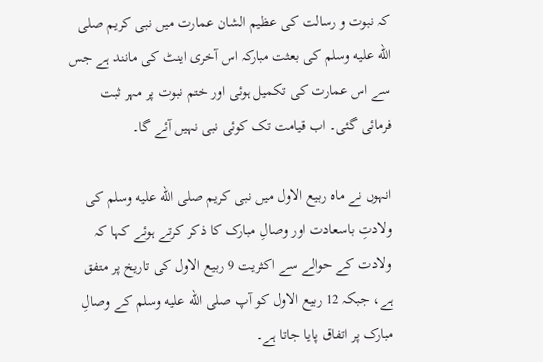کہ نبوت و رسالت کی عظیم الشان عمارت میں نبی کریم صلى الله عليه وسلم کی بعثت مبارکہ اس آخری اینٹ کی مانند ہے جس سے اس عمارت کی تکمیل ہوئی اور ختم نبوت پر مہر ثبت فرمائی گئی۔ اب قیامت تک کوئی نبی نہیں آئے گا۔

انہوں نے ماہ ربیع الاول میں نبی کریم صلى الله عليه وسلم کی ولادتِ باسعادت اور وصالِ مبارک کا ذکر کرتے ہوئے کہا کہ ولادت کے حوالے سے اکثریت 9 ربیع الاول کی تاریخ پر متفق ہے، جبکہ 12 ربیع الاول کو آپ صلى الله عليه وسلم کے وصالِ مبارک پر اتفاق پایا جاتا ہے۔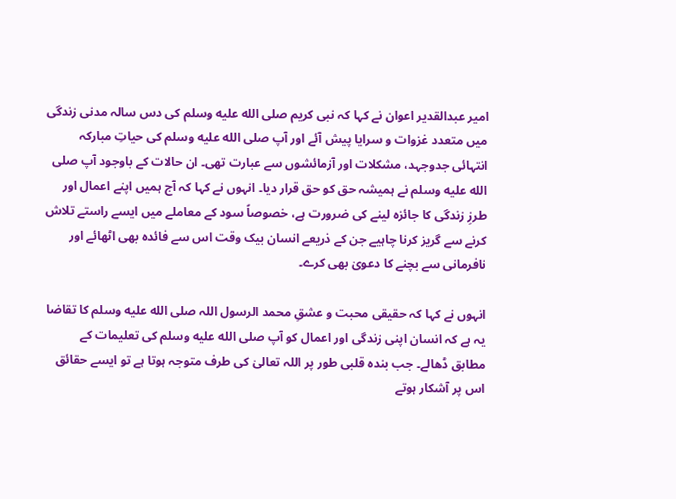امیر عبدالقدیر اعوان نے کہا کہ نبی کریم صلى الله عليه وسلم کی دس سالہ مدنی زندگی میں متعدد غزوات و سرایا پیش آئے اور آپ صلى الله عليه وسلم کی حیاتِ مبارکہ انتہائی جدوجہد، مشکلات اور آزمائشوں سے عبارت تھی۔ ان حالات کے باوجود آپ صلى الله عليه وسلم نے ہمیشہ حق کو حق قرار دیا۔ انہوں نے کہا کہ آج ہمیں اپنے اعمال اور طرزِ زندگی کا جائزہ لینے کی ضرورت ہے، خصوصاً سود کے معاملے میں ایسے راستے تلاش کرنے سے گریز کرنا چاہیے جن کے ذریعے انسان بیک وقت اس سے فائدہ بھی اٹھائے اور نافرمانی سے بچنے کا دعویٰ بھی کرے۔

انہوں نے کہا کہ حقیقی محبت و عشقِ محمد الرسول اللہ صلى الله عليه وسلم کا تقاضا یہ ہے کہ انسان اپنی زندگی اور اعمال کو آپ صلى الله عليه وسلم کی تعلیمات کے مطابق ڈھالے۔ جب بندہ قلبی طور پر اللہ تعالیٰ کی طرف متوجہ ہوتا ہے تو ایسے حقائق اس پر آشکار ہوتے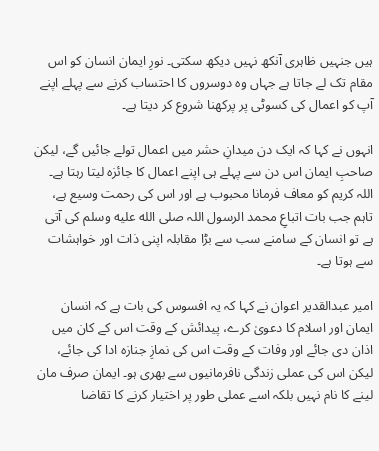ہیں جنہیں ظاہری آنکھ نہیں دیکھ سکتی۔ نورِ ایمان انسان کو اس مقام تک لے جاتا ہے جہاں وہ دوسروں کا احتساب کرنے سے پہلے اپنے آپ کو اعمال کی کسوٹی پر پرکھنا شروع کر دیتا ہے۔

انہوں نے کہا کہ ایک دن میدانِ حشر میں اعمال تولے جائیں گے، لیکن صاحبِ ایمان اس دن سے پہلے ہی اپنے اعمال کا جائزہ لیتا رہتا ہے۔ اللہ کریم کو معاف فرمانا محبوب ہے اور اس کی رحمت وسیع ہے، تاہم جب بات اتباعِ محمد الرسول اللہ صلى الله عليه وسلم کی آتی ہے تو انسان کے سامنے سب سے بڑا مقابلہ اپنی ذات اور خواہشات سے ہوتا ہے۔

امیر عبدالقدیر اعوان نے کہا کہ یہ افسوس کی بات ہے کہ انسان ایمان اور اسلام کا دعویٰ کرے، پیدائش کے وقت اس کے کان میں اذان دی جائے اور وفات کے وقت اس کی نمازِ جنازہ ادا کی جائے، لیکن اس کی عملی زندگی نافرمانیوں سے بھری ہو۔ ایمان صرف مان لینے کا نام نہیں بلکہ اسے عملی طور پر اختیار کرنے کا تقاضا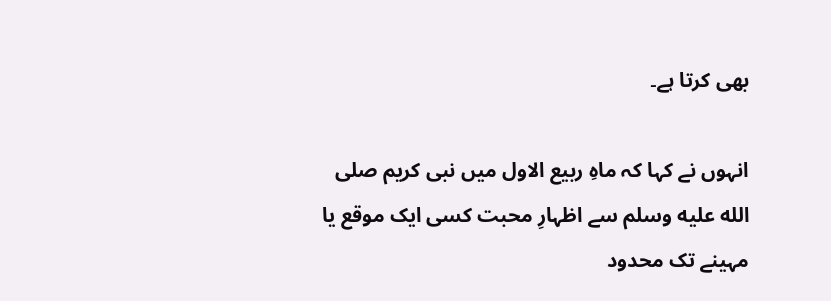بھی کرتا ہے۔

انہوں نے کہا کہ ماہِ ربیع الاول میں نبی کریم صلى الله عليه وسلم سے اظہارِ محبت کسی ایک موقع یا مہینے تک محدود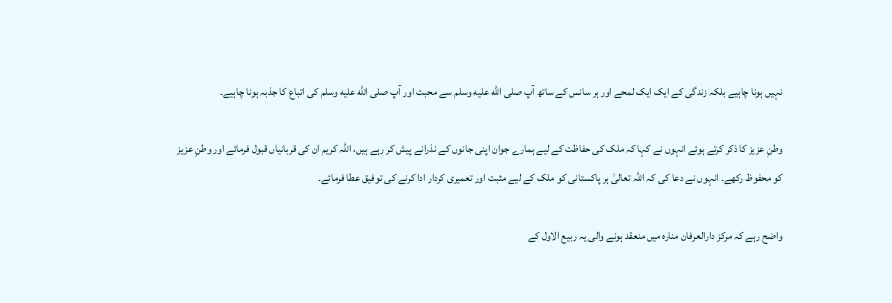نہیں ہونا چاہیے بلکہ زندگی کے ایک ایک لمحے اور ہر سانس کے ساتھ آپ صلى الله عليه وسلم سے محبت اور آپ صلى الله عليه وسلم کی اتباع کا جذبہ ہونا چاہیے۔

وطنِ عزیز کا ذکر کرتے ہوئے انہوں نے کہا کہ ملک کی حفاظت کے لیے ہمارے جوان اپنی جانوں کے نذرانے پیش کر رہے ہیں، اللہ کریم ان کی قربانیاں قبول فرمائے اور وطنِ عزیز کو محفوظ رکھے۔ انہوں نے دعا کی کہ اللہ تعالیٰ ہر پاکستانی کو ملک کے لیے مثبت اور تعمیری کردار ادا کرنے کی توفیق عطا فرمائے۔

واضح رہے کہ مرکز دارالعرفان منارہ میں منعقد ہونے والی یہ ربیع الاول کے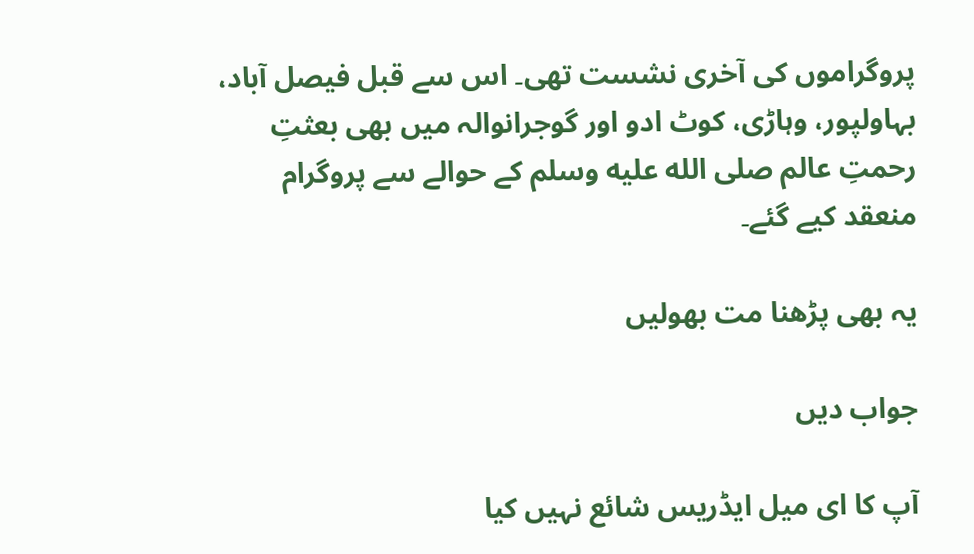پروگراموں کی آخری نشست تھی۔ اس سے قبل فیصل آباد، بہاولپور، وہاڑی، کوٹ ادو اور گوجرانوالہ میں بھی بعثتِ رحمتِ عالم صلى الله عليه وسلم کے حوالے سے پروگرام منعقد کیے گئے۔

یہ بھی پڑھنا مت بھولیں

جواب دیں

آپ کا ای میل ایڈریس شائع نہیں کیا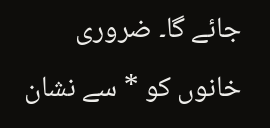جائے گا۔ ضروری خانوں کو * سے نشان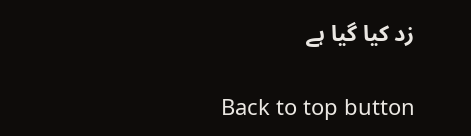زد کیا گیا ہے

Back to top button